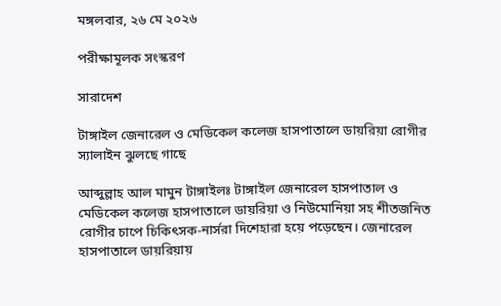মঙ্গলবার, ২৬ মে ২০২৬

পরীক্ষামূলক সংস্করণ

সারাদেশ

টাঙ্গাইল জেনারেল ও মেডিকেল কলেজ হাসপাতালে ডায়রিয়া রোগীর স্যালাইন ঝুলছে গাছে

আব্দুল্লাহ আল মামুন টাঙ্গাইলঃ টাঙ্গাইল জেনারেল হাসপাতাল ও মেডিকেল কলেজ হাসপাতালে ডায়রিয়া ও নিউমোনিয়া সহ শীতজনিত রোগীর চাপে চিকিৎসক-নার্সরা দিশেহারা হয়ে পড়েছেন। জেনারেল হাসপাতালে ডায়রিয়ায়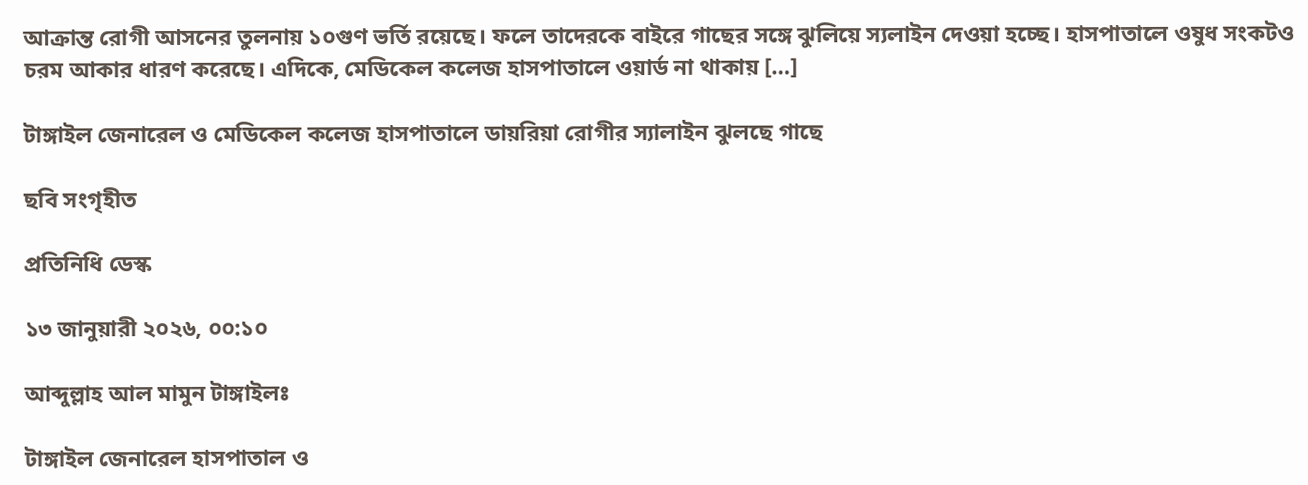আক্রান্ত রোগী আসনের তুলনায় ১০গুণ ভর্তি রয়েছে। ফলে তাদেরকে বাইরে গাছের সঙ্গে ঝুলিয়ে স্যলাইন দেওয়া হচ্ছে। হাসপাতালে ওষুধ সংকটও চরম আকার ধারণ করেছে। এদিকে, মেডিকেল কলেজ হাসপাতালে ওয়ার্ড না থাকায় […]

টাঙ্গাইল জেনারেল ও মেডিকেল কলেজ হাসপাতালে ডায়রিয়া রোগীর স্যালাইন ঝুলছে গাছে

ছবি সংগৃহীত

প্রতিনিধি ডেস্ক

১৩ জানুয়ারী ২০২৬, ০০:১০

আব্দুল্লাহ আল মামুন টাঙ্গাইলঃ

টাঙ্গাইল জেনারেল হাসপাতাল ও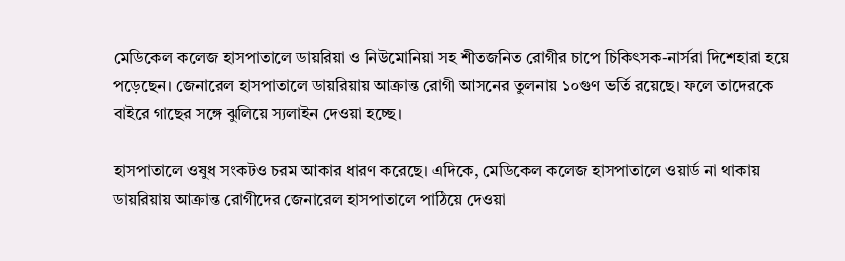মেডিকেল কলেজ হাসপাতালে ডায়রিয়া ও নিউমোনিয়া সহ শীতজনিত রোগীর চাপে চিকিৎসক-নার্সরা দিশেহারা হয়ে পড়েছেন। জেনারেল হাসপাতালে ডায়রিয়ায় আক্রান্ত রোগী আসনের তুলনায় ১০গুণ ভর্তি রয়েছে। ফলে তাদেরকে বাইরে গাছের সঙ্গে ঝুলিয়ে স্যলাইন দেওয়া হচ্ছে।

হাসপাতালে ওষুধ সংকটও চরম আকার ধারণ করেছে। এদিকে, মেডিকেল কলেজ হাসপাতালে ওয়ার্ড না থাকায় ডায়রিয়ায় আক্রান্ত রোগীদের জেনারেল হাসপাতালে পাঠিয়ে দেওয়া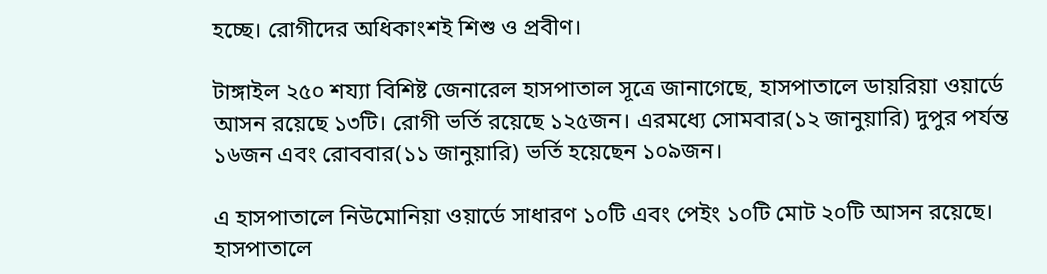হচ্ছে। রোগীদের অধিকাংশই শিশু ও প্রবীণ।

টাঙ্গাইল ২৫০ শয্যা বিশিষ্ট জেনারেল হাসপাতাল সূত্রে জানাগেছে, হাসপাতালে ডায়রিয়া ওয়ার্ডে আসন রয়েছে ১৩টি। রোগী ভর্তি রয়েছে ১২৫জন। এরমধ্যে সোমবার(১২ জানুয়ারি) দুপুর পর্যন্ত ১৬জন এবং রোববার(১১ জানুয়ারি) ভর্তি হয়েছেন ১০৯জন।

এ হাসপাতালে নিউমোনিয়া ওয়ার্ডে সাধারণ ১০টি এবং পেইং ১০টি মোট ২০টি আসন রয়েছে। হাসপাতালে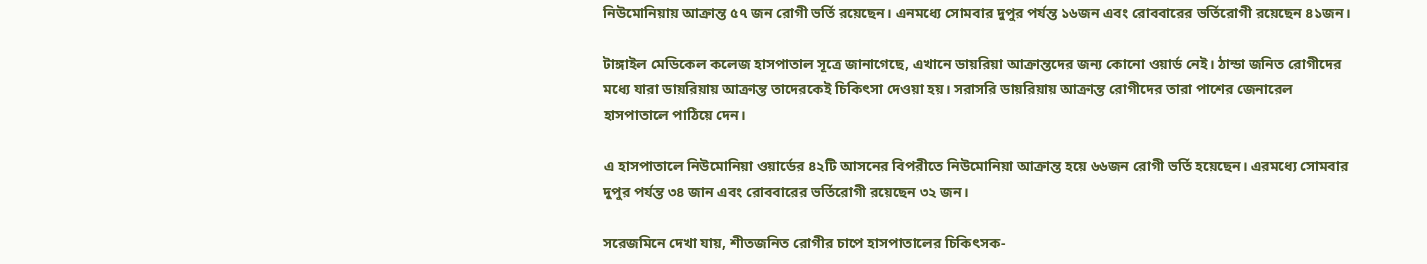নিউমোনিয়ায় আক্রান্ত ৫৭ জন রোগী ভর্তি রয়েছেন। এনমধ্যে সোমবার দুপুর পর্যন্ত ১৬জন এবং রোববারের ভর্তিরোগী রয়েছেন ৪১জন।

টাঙ্গাইল মেডিকেল কলেজ হাসপাতাল সূত্রে জানাগেছে, এখানে ডায়রিয়া আক্রান্তদের জন্য কোনো ওয়ার্ড নেই। ঠান্ডা জনিত রোগীদের মধ্যে যারা ডায়রিয়ায় আক্রান্ত তাদেরকেই চিকিৎসা দেওয়া হয়। সরাসরি ডায়রিয়ায় আক্রান্ত রোগীদের তারা পাশের জেনারেল হাসপাতালে পাঠিয়ে দেন।

এ হাসপাতালে নিউমোনিয়া ওয়ার্ডের ৪২টি আসনের বিপরীতে নিউমোনিয়া আক্রান্ত হয়ে ৬৬জন রোগী ভর্তি হয়েছেন। এরমধ্যে সোমবার দুপুর পর্যন্ত ৩৪ জান এবং রোববারের ভর্তিরোগী রয়েছেন ৩২ জন।

সরেজমিনে দেখা যায়, শীতজনিত রোগীর চাপে হাসপাতালের চিকিৎসক-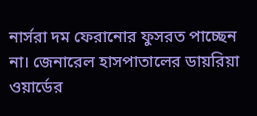নার্সরা দম ফেরানোর ফুসরত পাচ্ছেন না। জেনারেল হাসপাতালের ডায়রিয়া ওয়ার্ডের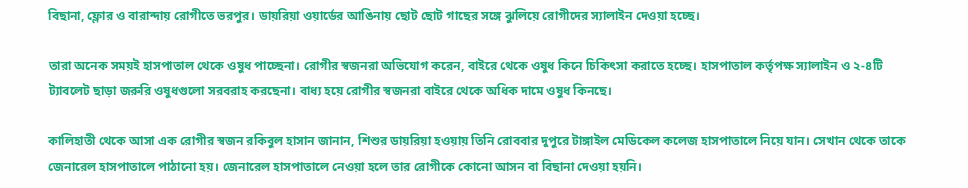বিছানা, ফ্লোর ও বারান্দায় রোগীতে ভরপুর। ডায়রিয়া ওয়ার্ডের আঙিনায় ছোট ছোট গাছের সঙ্গে ঝুলিয়ে রোগীদের স্যালাইন দেওয়া হচ্ছে।

তারা অনেক সময়ই হাসপাতাল থেকে ওষুধ পাচ্ছেনা। রোগীর স্বজনরা অভিযোগ করেন, বাইরে থেকে ওষুধ কিনে চিকিৎসা করাতে হচ্ছে। হাসপাতাল কর্তৃপক্ষ স্যালাইন ও ২-৪টি ট্যাবলেট ছাড়া জরুরি ওষুধগুলো সরবরাহ করছেনা। বাধ্য হয়ে রোগীর স্বজনরা বাইরে থেকে অধিক দামে ওষুধ কিনছে।

কালিহাতী থেকে আসা এক রোগীর স্বজন রকিবুল হাসান জানান, শিশুর ডায়রিয়া হওয়ায় তিনি রোববার দুপুরে টাঙ্গাইল মেডিকেল কলেজ হাসপাতালে নিয়ে যান। সেখান থেকে তাকে জেনারেল হাসপাতালে পাঠানো হয়। জেনারেল হাসপাতালে নেওয়া হলে তার রোগীকে কোনো আসন বা বিছানা দেওয়া হয়নি।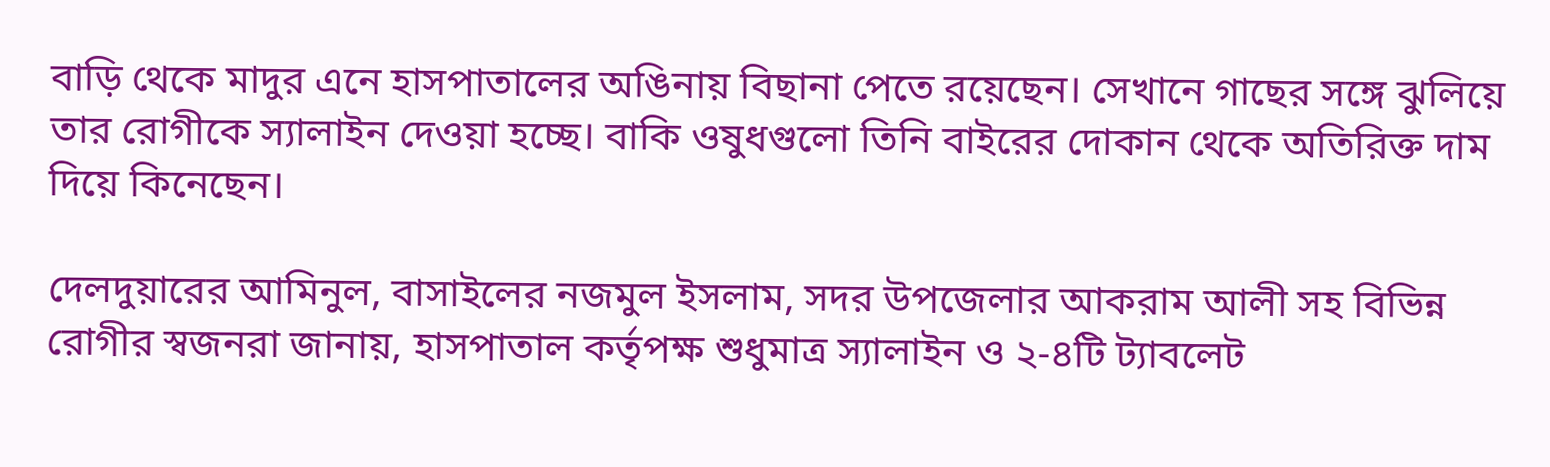বাড়ি থেকে মাদুর এনে হাসপাতালের অঙিনায় বিছানা পেতে রয়েছেন। সেখানে গাছের সঙ্গে ঝুলিয়ে তার রোগীকে স্যালাইন দেওয়া হচ্ছে। বাকি ওষুধগুলো তিনি বাইরের দোকান থেকে অতিরিক্ত দাম দিয়ে কিনেছেন।

দেলদুয়ারের আমিনুল, বাসাইলের নজমুল ইসলাম, সদর উপজেলার আকরাম আলী সহ বিভিন্ন রোগীর স্বজনরা জানায়, হাসপাতাল কর্তৃপক্ষ শুধুমাত্র স্যালাইন ও ২-৪টি ট্যাবলেট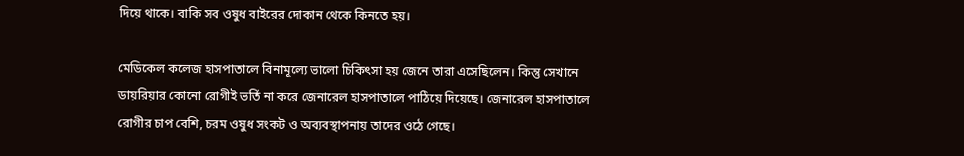দিয়ে থাকে। বাকি সব ওষুধ বাইরের দোকান থেকে কিনতে হয়।

মেডিকেল কলেজ হাসপাতালে বিনামূল্যে ভালো চিকিৎসা হয় জেনে তারা এসেছিলেন। কিন্তু সেখানে ডায়রিয়ার কোনো রোগীই ভর্তি না করে জেনারেল হাসপাতালে পাঠিয়ে দিয়েছে। জেনারেল হাসপাতালে রোগীর চাপ বেশি, চরম ওষুধ সংকট ও অব্যবস্থাপনায় তাদের ওঠে গেছে।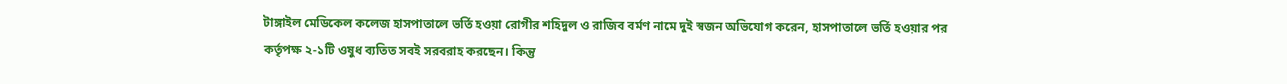টাঙ্গাইল মেডিকেল কলেজ হাসপাতালে ভর্তি হওয়া রোগীর শহিদুল ও রাজিব বর্মণ নামে দুই স্বজন অভিযোগ করেন, হাসপাতালে ভর্তি হওয়ার পর কর্তৃপক্ষ ২-১টি ওষুধ ব্যতিত সবই সরবরাহ করছেন। কিন্তু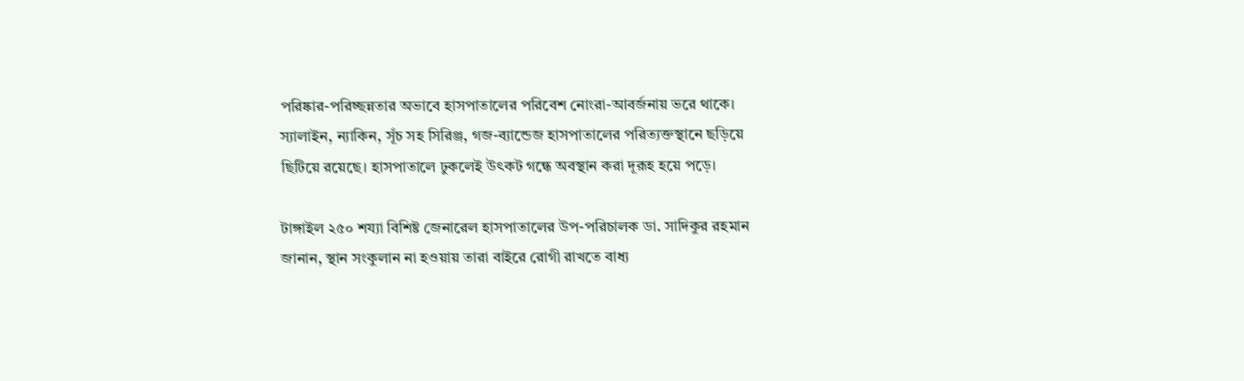পরিষ্কার-পরিচ্ছন্নতার অভাবে হাসপাতালের পরিবেশ নোংরা-আবর্জনায় ভরে থাকে। স্যালাইন, ন্যাকিন, সূঁচ সহ সিরিঞ্জ, গজ-ব্যান্ডেজ হাসপাতালের পরিত্যক্তস্থানে ছড়িয়ে ছিটিয়ে রয়েছে। হাসপাতালে ঢুকলেই উৎকট গন্ধে অবস্থান করা দূরূহ হয়ে পড়ে।

টাঙ্গাইল ২৫০ শয্যা বিশিষ্ট জেনারেল হাসপাতালের উপ-পরিচালক ডা. সাদিকুর রহমান জানান, স্থান সংকুলান না হওয়ায় তারা বাইরে রোগী রাখতে বাধ্য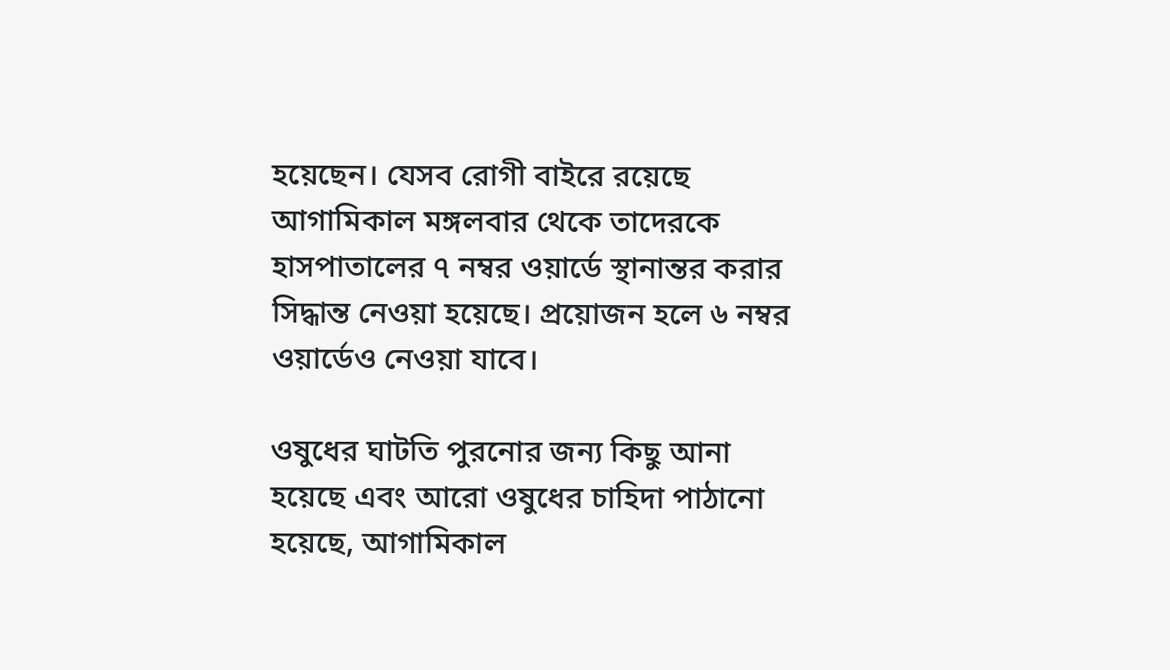হয়েছেন। যেসব রোগী বাইরে রয়েছে আগামিকাল মঙ্গলবার থেকে তাদেরকে হাসপাতালের ৭ নম্বর ওয়ার্ডে স্থানান্তর করার সিদ্ধান্ত নেওয়া হয়েছে। প্রয়োজন হলে ৬ নম্বর ওয়ার্ডেও নেওয়া যাবে।

ওষুধের ঘাটতি পুরনোর জন্য কিছু আনা হয়েছে এবং আরো ওষুধের চাহিদা পাঠানো হয়েছে, আগামিকাল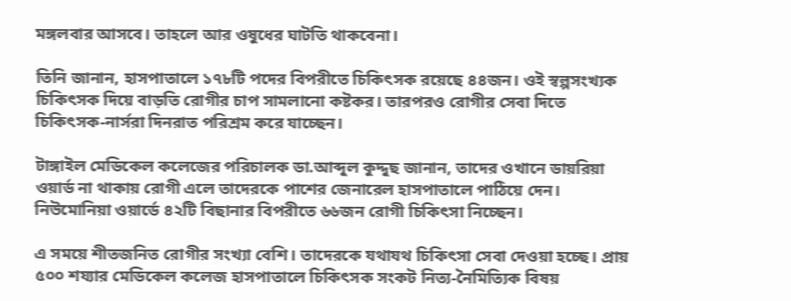মঙ্গলবার আসবে। তাহলে আর ওষুধের ঘাটতি থাকবেনা।

তিনি জানান, হাসপাতালে ১৭৮টি পদের বিপরীতে চিকিৎসক রয়েছে ৪৪জন। ওই স্বল্পসংখ্যক চিকিৎসক দিয়ে বাড়তি রোগীর চাপ সামলানো কষ্টকর। তারপরও রোগীর সেবা দিতে চিকিৎসক-নার্সরা দিনরাত পরিশ্রম করে যাচ্ছেন।

টাঙ্গাইল মেডিকেল কলেজের পরিচালক ডা.আব্দুল কুদ্দুছ জানান, তাদের ওখানে ডায়রিয়া ওয়ার্ড না থাকায় রোগী এলে তাদেরকে পাশের জেনারেল হাসপাতালে পাঠিয়ে দেন। নিউমোনিয়া ওয়ার্ডে ৪২টি বিছানার বিপরীতে ৬৬জন রোগী চিকিৎসা নিচ্ছেন।

এ সময়ে শীতজনিত রোগীর সংখ্যা বেশি। তাদেরকে যথাযথ চিকিৎসা সেবা দেওয়া হচ্ছে। প্রায় ৫০০ শয্যার মেডিকেল কলেজ হাসপাতালে চিকিৎসক সংকট নিত্য-নৈমিত্যিক বিষয়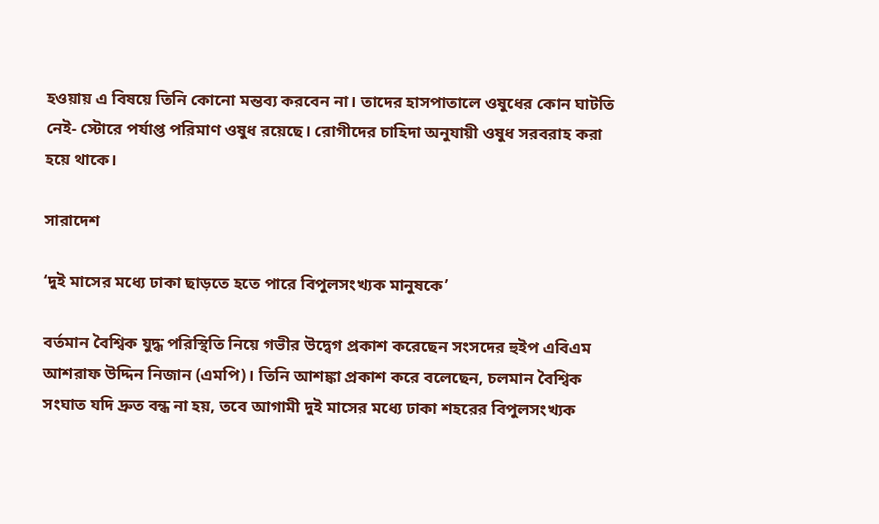হওয়ায় এ বিষয়ে তিনি কোনো মন্তব্য করবেন না। তাদের হাসপাতালে ওষুধের কোন ঘাটতি নেই- স্টোরে পর্যাপ্ত পরিমাণ ওষুধ রয়েছে। রোগীদের চাহিদা অনুযায়ী ওষুধ সরবরাহ করা হয়ে থাকে।

সারাদেশ

‘দুই মাসের মধ্যে ঢাকা ছাড়তে হতে পারে বিপুলসংখ্যক মানুষকে’

বর্তমান বৈশ্বিক যুদ্ধ পরিস্থিতি নিয়ে গভীর উদ্বেগ প্রকাশ করেছেন সংসদের হুইপ এবিএম আশরাফ উদ্দিন নিজান (এমপি)। তিনি আশঙ্কা প্রকাশ করে বলেছেন, চলমান বৈশ্বিক সংঘাত যদি দ্রুত বন্ধ না হয়, তবে আগামী দুই মাসের মধ্যে ঢাকা শহরের বিপুলসংখ্যক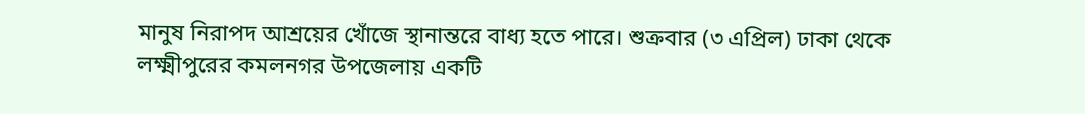মানুষ নিরাপদ আশ্রয়ের খোঁজে স্থানান্তরে বাধ্য হতে পারে। শুক্রবার (৩ এপ্রিল) ঢাকা থেকে লক্ষ্মীপুরের কমলনগর উপজেলায় একটি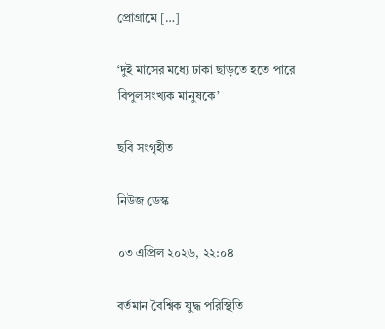প্রোগ্রামে […]

‘দুই মাসের মধ্যে ঢাকা ছাড়তে হতে পারে বিপুলসংখ্যক মানুষকে’

ছবি সংগৃহীত

নিউজ ডেস্ক

০৩ এপ্রিল ২০২৬, ২২:০৪

বর্তমান বৈশ্বিক যুদ্ধ পরিস্থিতি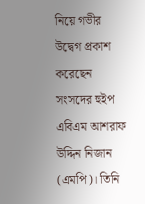নিয়ে গভীর উদ্বেগ প্রকাশ করেছেন সংসদের হুইপ এবিএম আশরাফ উদ্দিন নিজান (এমপি)। তিনি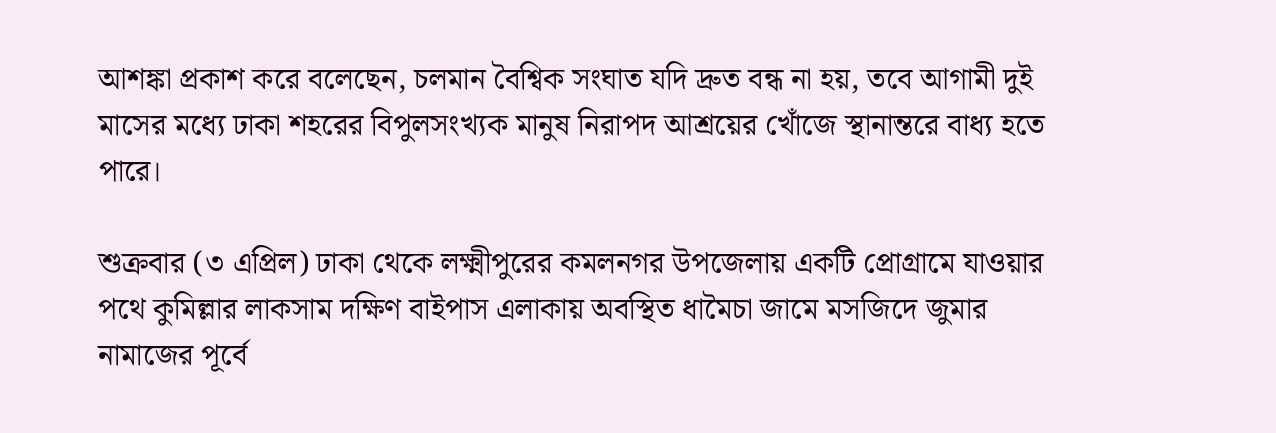আশঙ্কা প্রকাশ করে বলেছেন, চলমান বৈশ্বিক সংঘাত যদি দ্রুত বন্ধ না হয়, তবে আগামী দুই মাসের মধ্যে ঢাকা শহরের বিপুলসংখ্যক মানুষ নিরাপদ আশ্রয়ের খোঁজে স্থানান্তরে বাধ্য হতে পারে।

শুক্রবার (৩ এপ্রিল) ঢাকা থেকে লক্ষ্মীপুরের কমলনগর উপজেলায় একটি প্রোগ্রামে যাওয়ার পথে কুমিল্লার লাকসাম দক্ষিণ বাইপাস এলাকায় অবস্থিত ধামৈচা জামে মসজিদে জুমার নামাজের পূর্বে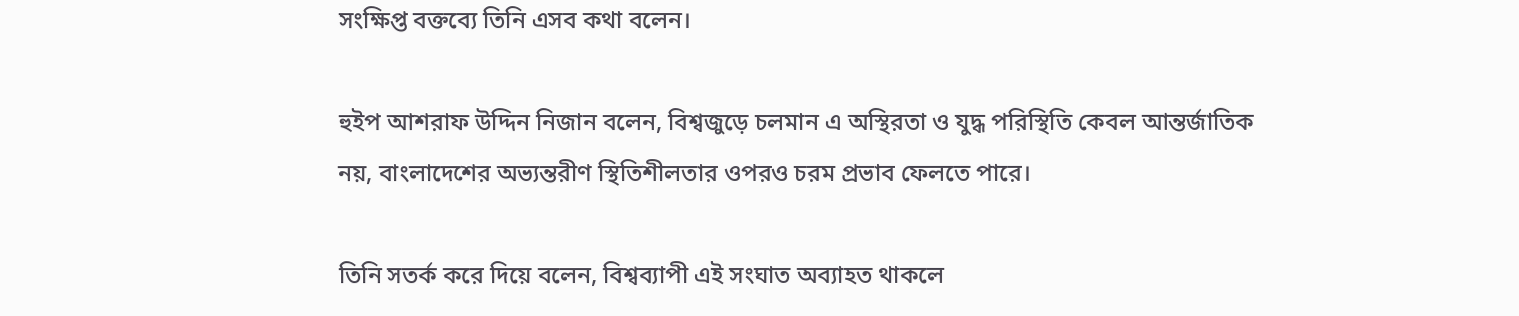সংক্ষিপ্ত বক্তব্যে তিনি এসব কথা বলেন।

হুইপ আশরাফ উদ্দিন নিজান বলেন, বিশ্বজুড়ে চলমান এ অস্থিরতা ও যুদ্ধ পরিস্থিতি কেবল আন্তর্জাতিক নয়, বাংলাদেশের অভ্যন্তরীণ স্থিতিশীলতার ওপরও চরম প্রভাব ফেলতে পারে।

তিনি সতর্ক করে দিয়ে বলেন, বিশ্বব্যাপী এই সংঘাত অব্যাহত থাকলে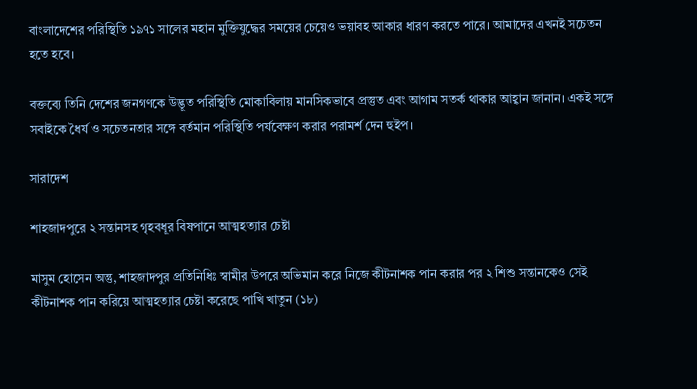বাংলাদেশের পরিস্থিতি ১৯৭১ সালের মহান মুক্তিযুদ্ধের সময়ের চেয়েও ভয়াবহ আকার ধারণ করতে পারে। আমাদের এখনই সচেতন হতে হবে।

বক্তব্যে তিনি দেশের জনগণকে উদ্ভূত পরিস্থিতি মোকাবিলায় মানসিকভাবে প্রস্তুত এবং আগাম সতর্ক থাকার আহ্বান জানান। একই সঙ্গে সবাইকে ধৈর্য ও সচেতনতার সঙ্গে বর্তমান পরিস্থিতি পর্যবেক্ষণ করার পরামর্শ দেন হুইপ।

সারাদেশ

শাহজাদপুরে ২ সন্তানসহ গৃহবধূর বিষপানে আত্মহত্যার চেষ্টা

মাসুম হোসেন অন্তু, শাহজাদপুর প্রতিনিধিঃ স্বামীর উপরে অভিমান করে নিজে কীটনাশক পান করার পর ২ শিশু সন্তানকেও সেই কীটনাশক পান করিয়ে আত্মহত্যার চেষ্টা করেছে পাখি খাতুন (১৮)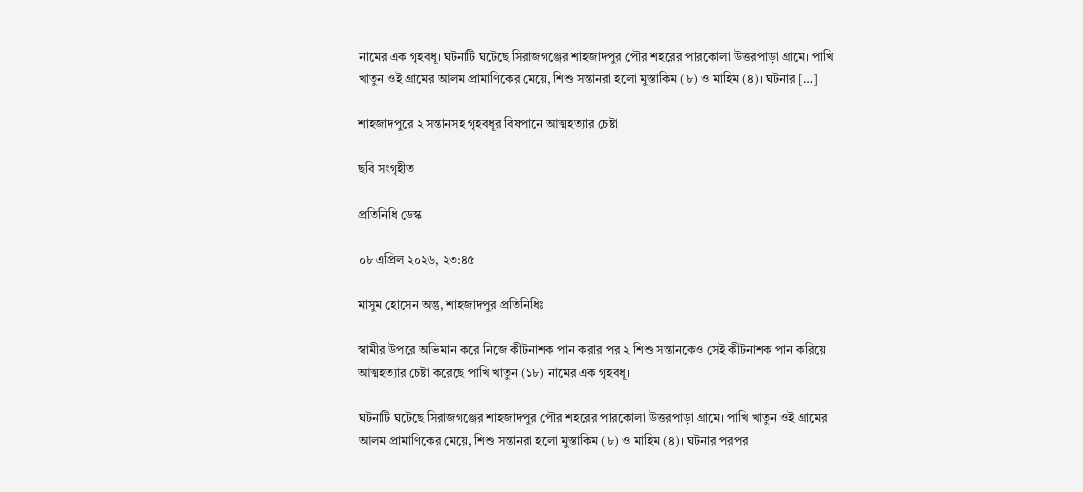নামের এক গৃহবধূ। ঘটনাটি ঘটেছে সিরাজগঞ্জের শাহজাদপুর পৌর শহরের পারকোলা উত্তরপাড়া গ্রামে। পাখি খাতুন ওই গ্রামের আলম প্রামাণিকের মেয়ে, শিশু সন্তানরা হলো মুস্তাকিম (৮) ও মাহিম (৪)। ঘটনার […]

শাহজাদপুরে ২ সন্তানসহ গৃহবধূর বিষপানে আত্মহত্যার চেষ্টা

ছবি সংগৃহীত

প্রতিনিধি ডেস্ক

০৮ এপ্রিল ২০২৬, ২৩:৪৫

মাসুম হোসেন অন্তু, শাহজাদপুর প্রতিনিধিঃ

স্বামীর উপরে অভিমান করে নিজে কীটনাশক পান করার পর ২ শিশু সন্তানকেও সেই কীটনাশক পান করিয়ে আত্মহত্যার চেষ্টা করেছে পাখি খাতুন (১৮) নামের এক গৃহবধূ।

ঘটনাটি ঘটেছে সিরাজগঞ্জের শাহজাদপুর পৌর শহরের পারকোলা উত্তরপাড়া গ্রামে। পাখি খাতুন ওই গ্রামের আলম প্রামাণিকের মেয়ে, শিশু সন্তানরা হলো মুস্তাকিম (৮) ও মাহিম (৪)। ঘটনার পরপর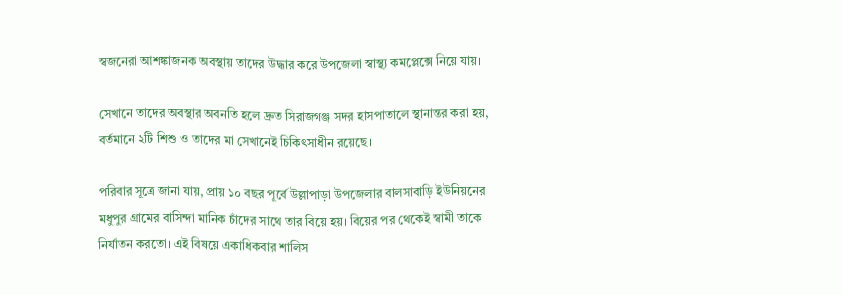স্বজনেরা আশঙ্কাজনক অবস্থায় তাদের উদ্ধার করে উপজেলা স্বাস্থ্য কমপ্লেক্সে নিয়ে যায়।

সেখানে তাদের অবস্থার অবনতি হলে দ্রুত সিরাজগঞ্জ সদর হাসপাতালে স্থানান্তর করা হয়, বর্তমানে ২টি শিশু ও তাদের মা সেখানেই চিকিৎসাধীন রয়েছে।

পরিবার সূত্রে জানা যায়, প্রায় ১০ বছর পূর্বে উল্লাপাড়া উপজেলার বালসাবাড়ি ইউনিয়নের মধুপুর গ্রামের বাসিন্দা মানিক চাঁদের সাথে তার বিয়ে হয়। বিয়ের পর থেকেই স্বামী তাকে নির্যাতন করতো। এই বিষয়ে একাধিকবার শালিস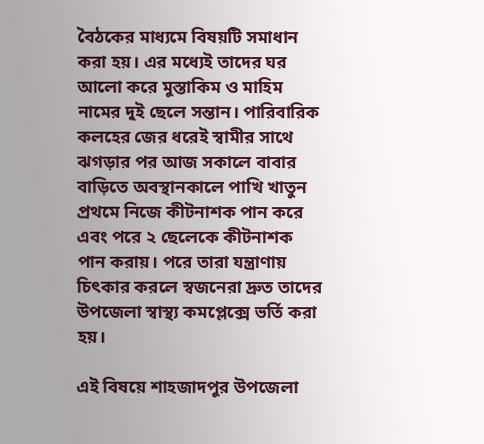বৈঠকের মাধ্যমে বিষয়টি সমাধান করা হয়। এর মধ্যেই তাদের ঘর আলো করে মুস্তাকিম ও মাহিম নামের দুই ছেলে সন্তান। পারিবারিক কলহের জের ধরেই স্বামীর সাথে ঝগড়ার পর আজ সকালে বাবার বাড়িতে অবস্থানকালে পাখি খাতুন প্রথমে নিজে কীটনাশক পান করে এবং পরে ২ ছেলেকে কীটনাশক পান করায়। পরে তারা যন্ত্রাণায় চিৎকার করলে স্বজনেরা দ্রুত তাদের উপজেলা স্বাস্থ্য কমপ্লেক্সে ভর্তি করা হয়।

এই বিষয়ে শাহজাদপুর উপজেলা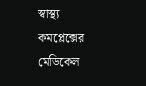স্বাস্থ্য কমপ্লেক্সের মেডিকেল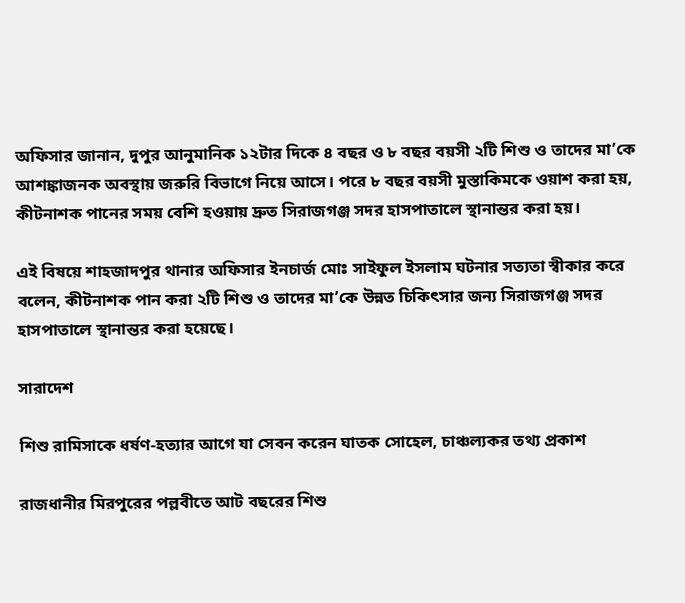অফিসার জানান, দুপুর আনুমানিক ১২টার দিকে ৪ বছর ও ৮ বছর বয়সী ২টি শিশু ও তাদের মা’কে আশঙ্কাজনক অবস্থায় জরুরি বিভাগে নিয়ে আসে। পরে ৮ বছর বয়সী মুস্তাকিমকে ওয়াশ করা হয়, কীটনাশক পানের সময় বেশি হ‌ওয়ায় দ্রুত সিরাজগঞ্জ সদর হাসপাতালে স্থানান্তর করা হয়।

এই বিষয়ে শাহজাদপুর থানার অফিসার ইনচার্জ মোঃ সাইফুল ইসলাম ঘটনার সত্যতা স্বীকার করে বলেন, কীটনাশক পান করা ২টি শিশু ও তাদের মা’কে উন্নত চিকিৎসার জন্য সিরাজগঞ্জ সদর হাসপাতালে স্থানান্তর করা হয়েছে।

সারাদেশ

শিশু রামিসাকে ধর্ষণ-হত্যার আগে যা সেবন করেন ঘাতক সোহেল, চাঞ্চল্যকর তথ্য প্রকাশ

রাজধানীর মিরপুরের পল্লবীতে আট বছরের শিশু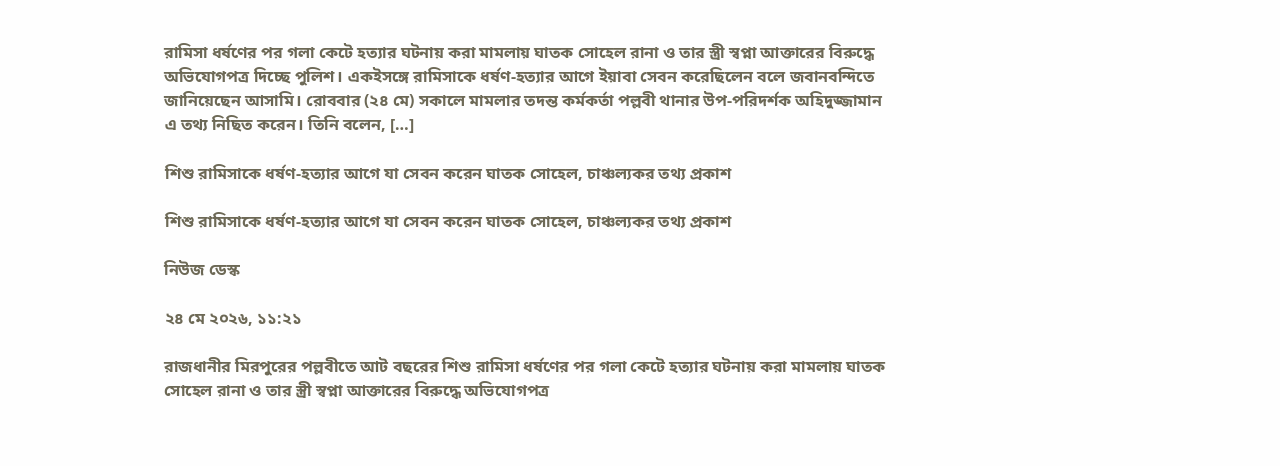রামিসা ধর্ষণের পর গলা কেটে হত্যার ঘটনায় করা মামলায় ঘাতক সোহেল রানা ও তার স্ত্রী স্বপ্না আক্তারের বিরুদ্ধে অভিযোগপত্র দিচ্ছে পুলিশ। একইসঙ্গে রামিসাকে ধর্ষণ-হত্যার আগে ইয়াবা সেবন করেছিলেন বলে জবানবন্দিতে জানিয়েছেন আসামি। রোববার (২৪ মে) সকালে মামলার তদন্ত কর্মকর্তা পল্লবী থানার উপ-পরিদর্শক অহিদুজ্জামান এ তথ্য নিছিত করেন। তিনি বলেন, […]

শিশু রামিসাকে ধর্ষণ-হত্যার আগে যা সেবন করেন ঘাতক সোহেল, চাঞ্চল্যকর তথ্য প্রকাশ

শিশু রামিসাকে ধর্ষণ-হত্যার আগে যা সেবন করেন ঘাতক সোহেল, চাঞ্চল্যকর তথ্য প্রকাশ

নিউজ ডেস্ক

২৪ মে ২০২৬, ১১:২১

রাজধানীর মিরপুরের পল্লবীতে আট বছরের শিশু রামিসা ধর্ষণের পর গলা কেটে হত্যার ঘটনায় করা মামলায় ঘাতক সোহেল রানা ও তার স্ত্রী স্বপ্না আক্তারের বিরুদ্ধে অভিযোগপত্র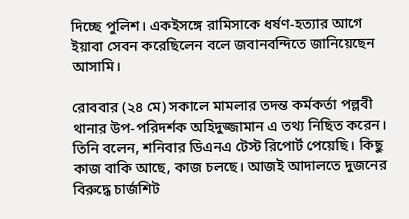দিচ্ছে পুলিশ। একইসঙ্গে রামিসাকে ধর্ষণ-হত্যার আগে ইয়াবা সেবন করেছিলেন বলে জবানবন্দিতে জানিয়েছেন আসামি।

রোববার (২৪ মে) সকালে মামলার তদন্ত কর্মকর্তা পল্লবী থানার উপ-পরিদর্শক অহিদুজ্জামান এ তথ্য নিছিত করেন। তিনি বলেন, শনিবার ডিএনএ টেস্ট রিপোর্ট পেয়েছি। কিছু কাজ বাকি আছে, কাজ চলছে। আজই আদালতে দুজনের বিরুদ্ধে চার্জশিট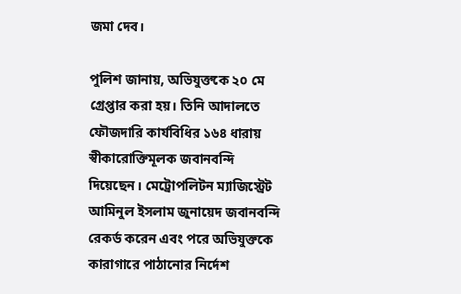জমা দেব।

পুলিশ জানায়, অভিযুক্তকে ২০ মে গ্রেপ্তার করা হয়। তিনি আদালতে ফৌজদারি কার্যবিধির ১৬৪ ধারায় স্বীকারোক্তিমূলক জবানবন্দি দিয়েছেন। মেট্রোপলিটন ম্যাজিস্ট্রেট আমিনুল ইসলাম জুনায়েদ জবানবন্দি রেকর্ড করেন এবং পরে অভিযুক্তকে কারাগারে পাঠানোর নির্দেশ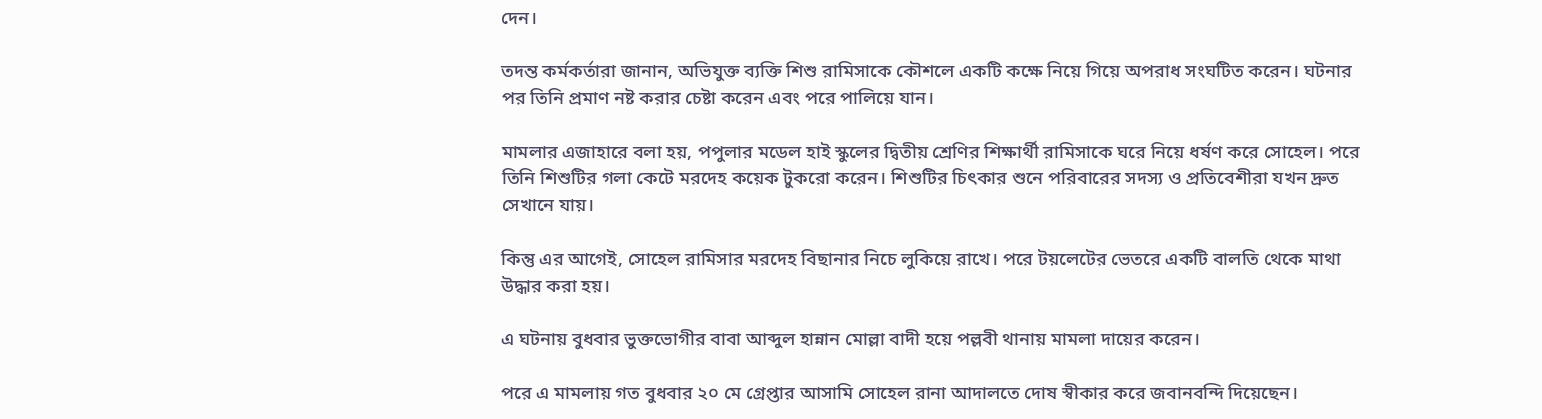দেন।

তদন্ত কর্মকর্তারা জানান, অভিযুক্ত ব্যক্তি শিশু রামিসাকে কৌশলে একটি কক্ষে নিয়ে গিয়ে অপরাধ সংঘটিত করেন। ঘটনার পর তিনি প্রমাণ নষ্ট করার চেষ্টা করেন এবং পরে পালিয়ে যান।

মামলার এজাহারে বলা হয়, পপুলার মডেল হাই স্কুলের দ্বিতীয় শ্রেণির শিক্ষার্থী রামিসাকে ঘরে নিয়ে ধর্ষণ করে সোহেল। পরে তিনি শিশুটির গলা কেটে মরদেহ কয়েক টুকরো করেন। শিশুটির চিৎকার শুনে পরিবারের সদস্য ও প্রতিবেশীরা যখন দ্রুত সেখানে যায়।

কিন্তু এর আগেই, সোহেল রামিসার মরদেহ বিছানার নিচে লুকিয়ে রাখে। পরে টয়লেটের ভেতরে একটি বালতি থেকে মাথা উদ্ধার করা হয়।

এ ঘটনায় বুধবার ভুক্তভোগীর বাবা আব্দুল হান্নান মোল্লা বাদী হয়ে পল্লবী থানায় মামলা দায়ের করেন।

পরে এ মামলায় গত বুধবার ২০ মে গ্রেপ্তার আসামি সোহেল রানা আদালতে দোষ স্বীকার করে জবানবন্দি দিয়েছেন।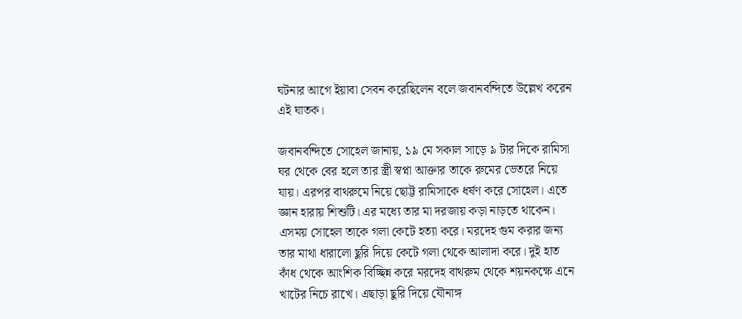ঘটনার আগে ইয়াবা সেবন করেছিলেন বলে জবানবন্দিতে উল্লেখ করেন এই ঘাতক।

জবানবন্দিতে সোহেল জানায়, ১৯ মে সকাল সাড়ে ৯ টার দিকে রামিসা ঘর থেকে বের হলে তার স্ত্রী স্বপ্না আক্তার তাকে রুমের ভেতরে নিয়ে যায়। এরপর বাথরুমে নিয়ে ছোট্ট রামিসাকে ধর্ষণ করে সোহেল। এতে জ্ঞান হারায় শিশুটি। এর মধ্যে তার মা দরজায় কড়া নাড়তে থাকেন। এসময় সোহেল তাকে গলা কেটে হত্যা করে। মরদেহ গুম করার জন্য তার মাথা ধারালো ছুরি দিয়ে কেটে গলা থেকে আলাদা করে। দুই হাত কাঁধ থেকে আংশিক বিচ্ছিন্ন করে মরদেহ বাথরুম থেকে শয়নকক্ষে এনে খাটের নিচে রাখে। এছাড়া ছুরি দিয়ে যৌনাঙ্গ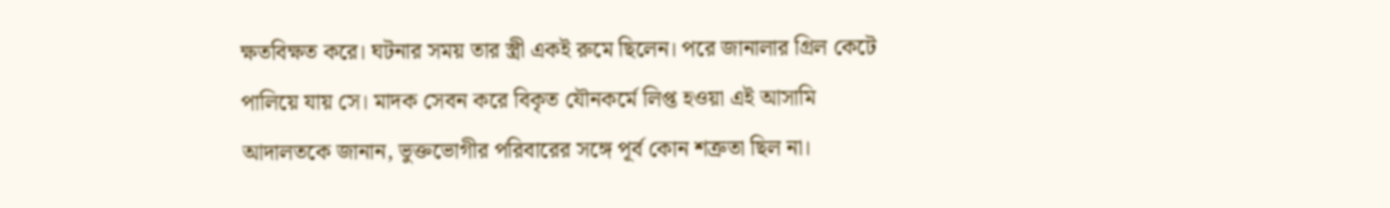ক্ষতবিক্ষত করে। ঘটনার সময় তার স্ত্রী একই রুমে ছিলেন। পরে জানালার গ্রিল কেটে পালিয়ে যায় সে। মাদক সেবন করে বিকৃত যৌনকর্মে লিপ্ত হওয়া এই আসামি আদালতকে জানান, ভুক্তভোগীর পরিবারের সঙ্গে পূর্ব কোন শত্রুতা ছিল না।